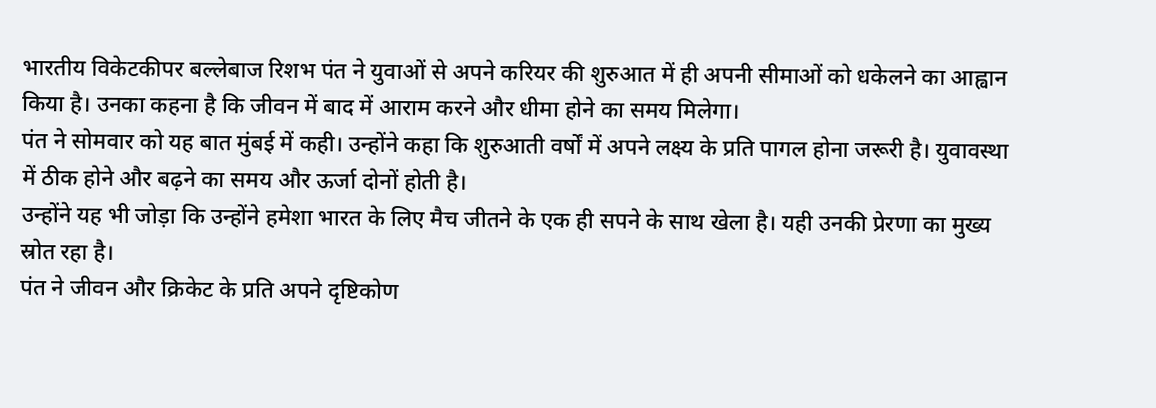भारतीय विकेटकीपर बल्लेबाज रिशभ पंत ने युवाओं से अपने करियर की शुरुआत में ही अपनी सीमाओं को धकेलने का आह्वान किया है। उनका कहना है कि जीवन में बाद में आराम करने और धीमा होने का समय मिलेगा।
पंत ने सोमवार को यह बात मुंबई में कही। उन्होंने कहा कि शुरुआती वर्षों में अपने लक्ष्य के प्रति पागल होना जरूरी है। युवावस्था में ठीक होने और बढ़ने का समय और ऊर्जा दोनों होती है।
उन्होंने यह भी जोड़ा कि उन्होंने हमेशा भारत के लिए मैच जीतने के एक ही सपने के साथ खेला है। यही उनकी प्रेरणा का मुख्य स्रोत रहा है।
पंत ने जीवन और क्रिकेट के प्रति अपने दृष्टिकोण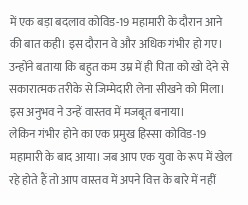में एक बड़ा बदलाव कोविड-19 महामारी के दौरान आने की बात कही। इस दौरान वे और अधिक गंभीर हो गए।
उन्होंने बताया कि बहुत कम उम्र में ही पिता को खो देने से सकारात्मक तरीके से जिम्मेदारी लेना सीखने को मिला। इस अनुभव ने उन्हें वास्तव में मजबूत बनाया।
लेकिन गंभीर होने का एक प्रमुख हिस्सा कोविड-19 महामारी के बाद आया। जब आप एक युवा के रूप में खेल रहे होते हैं तो आप वास्तव में अपने वित्त के बारे में नहीं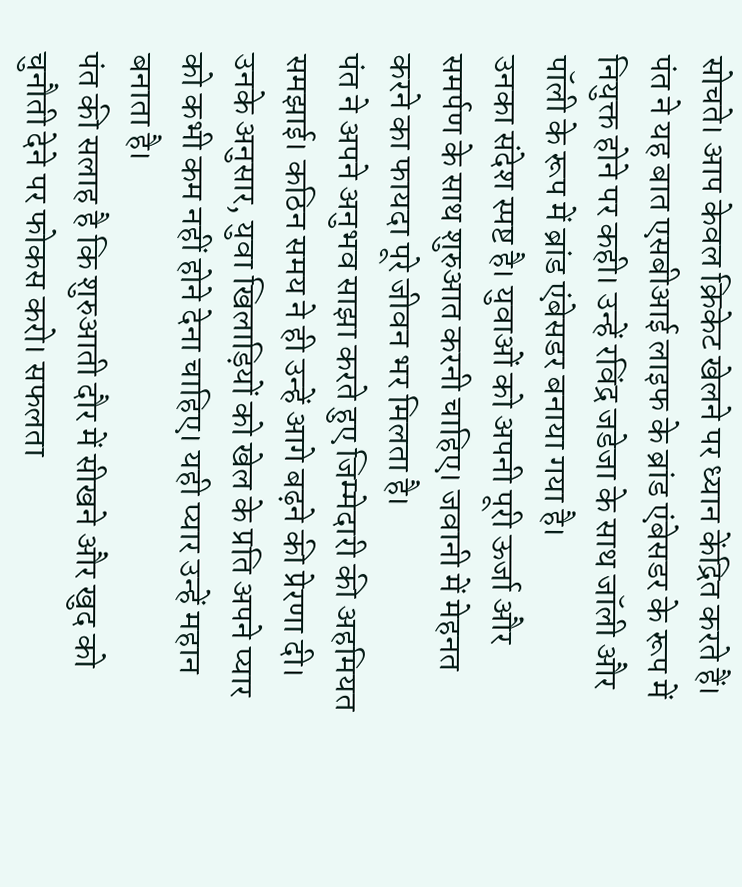सोचते। आप केवल क्रिकेट खेलने पर ध्यान केंद्रित करते हैं।
पंत ने यह बात एसबीआई लाइफ के ब्रांड एंबेसडर के रूप में नियुक्त होने पर कही। उन्हें रविंद्र जडेजा के साथ जॉली और पॉली के रूप में ब्रांड एंबेसडर बनाया गया है।
उनका संदेश स्पष्ट है। युवाओं को अपनी पूरी ऊर्जा और समर्पण के साथ शुरुआत करनी चाहिए। जवानी में मेहनत करने का फायदा पूरे जीवन भर मिलता है।
पंत ने अपने अनुभव साझा करते हुए जिम्मेदारी की अहमियत समझाई। कठिन समय ने ही उन्हें आगे बढ़ने की प्रेरणा दी।
उनके अनुसार, युवा खिलाड़ियों को खेल के प्रति अपने प्यार को कभी कम नहीं होने देना चाहिए। यही प्यार उन्हें महान बनाता है।
पंत की सलाह है कि शुरुआती दौर में सीखने और खुद को चुनौती देने पर फोकस करो। सफलता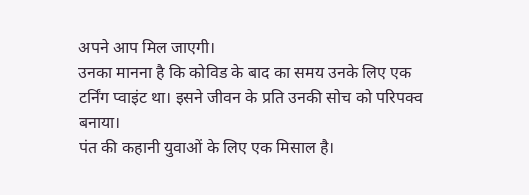अपने आप मिल जाएगी।
उनका मानना है कि कोविड के बाद का समय उनके लिए एक टर्निंग प्वाइंट था। इसने जीवन के प्रति उनकी सोच को परिपक्व बनाया।
पंत की कहानी युवाओं के लिए एक मिसाल है।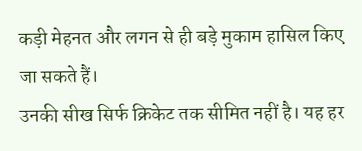कड़ी मेहनत और लगन से ही बड़े मुकाम हासिल किए जा सकते हैं।
उनकी सीख सिर्फ क्रिकेट तक सीमित नहीं है। यह हर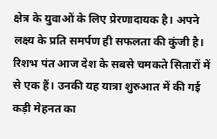क्षेत्र के युवाओं के लिए प्रेरणादायक है। अपने लक्ष्य के प्रति समर्पण ही सफलता की कुंजी है।
रिशभ पंत आज देश के सबसे चमकते सितारों में से एक हैं। उनकी यह यात्रा शुरुआत में की गई कड़ी मेहनत का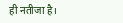ही नतीजा है।